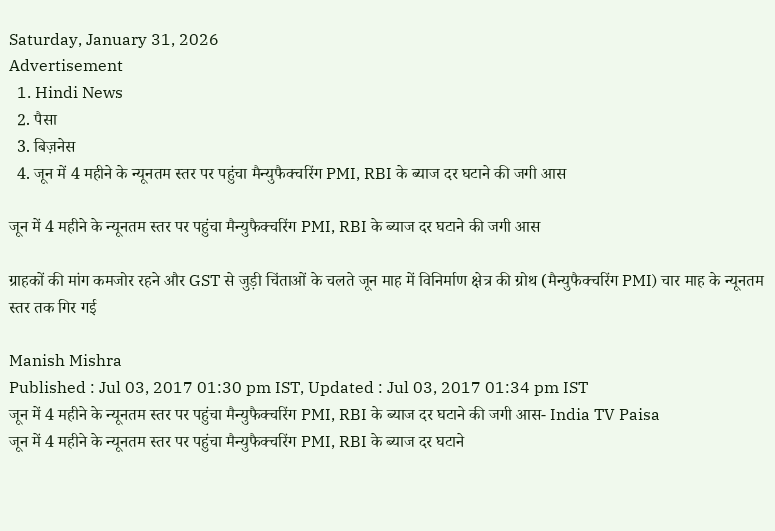Saturday, January 31, 2026
Advertisement
  1. Hindi News
  2. पैसा
  3. बिज़नेस
  4. जून में 4 महीने के न्‍यूनतम स्‍तर पर पहुंचा मैन्‍युफैक्‍चरिंग PMI, RBI के ब्‍याज दर घटाने की जगी आस

जून में 4 महीने के न्‍यूनतम स्‍तर पर पहुंचा मैन्‍युफैक्‍चरिंग PMI, RBI के ब्‍याज दर घटाने की जगी आस

ग्राहकों की मांग कमजोर रहने और GST से जुड़ी चिंताओं के चलते जून माह में विनिर्माण क्षेत्र की ग्रोथ (मैन्‍युफैक्‍चरिंग PMI) चार माह के न्यूनतम स्तर तक गिर गई

Manish Mishra
Published : Jul 03, 2017 01:30 pm IST, Updated : Jul 03, 2017 01:34 pm IST
जून में 4 महीने के न्‍यूनतम स्‍तर पर पहुंचा मैन्‍युफैक्‍चरिंग PMI, RBI के ब्‍याज दर घटाने की जगी आस- India TV Paisa
जून में 4 महीने के न्‍यूनतम स्‍तर पर पहुंचा मैन्‍युफैक्‍चरिंग PMI, RBI के ब्‍याज दर घटाने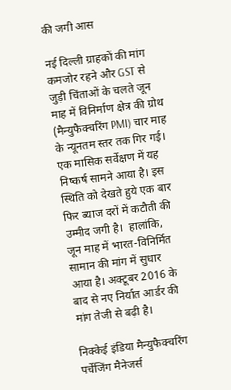की जगी आस

नई दिल्ली ग्राहकों की मांग कमजोर रहने और GST से जुड़ी चिंताओं के चलते जून माह में विनिर्माण क्षेत्र की ग्रोथ (मैन्‍युफैक्‍चरिंग PMI) चार माह के न्यूनतम स्तर तक गिर गई। एक मासिक सर्वेक्षण में यह निष्कर्ष सामने आया है। इस स्थिति को देखते हुये एक बार फिर ब्याज दरों में कटौती की उम्मीद जगी है।  हालांकि, जून माह में भारत-विनिर्मित सामान की मांग में सुधार आया है। अक्‍टूबर 2016 के बाद से नए निर्यात आर्डर की मांग तेजी से बढ़ी है।

निक्केई इंडिया मैन्युफैक्चरिंग पर्चेजिंग मैनेजर्स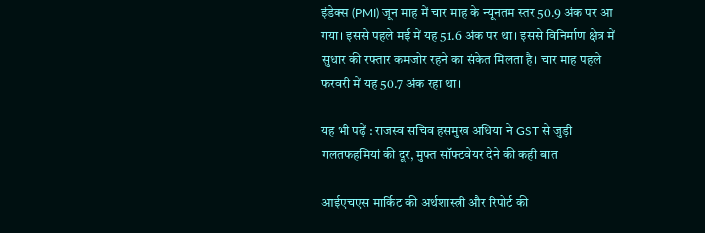इंडेक्स (PMI) जून माह में चार माह के न्यूनतम स्तर 50.9 अंक पर आ गया। इससे पहले मई में यह 51.6 अंक पर था। इससे विनिर्माण क्षेत्र में सुधार की रफ्तार कमजोर रहने का संकेत मिलता है। चार माह पहले फरवरी में यह 50.7 अंक रहा था।

यह भी पढ़ें : राजस्‍व सचिव हसमुख अधिया ने GST से जुड़ी गलतफहमियां की दूर, मुफ्त सॉफ्टवेयर देने की कही बात

आईएचएस मार्किट की अर्थशास्त्री और रिपोर्ट की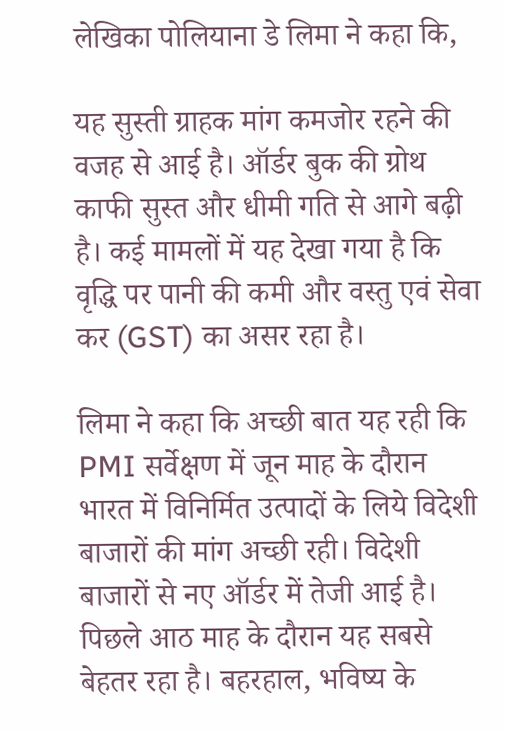लेखिका पोलियाना डे लिमा ने कहा कि,

यह सुस्ती ग्राहक मांग कमजोर रहने की वजह से आई है। ऑर्डर बुक की ग्रोथ काफी सुस्त और धीमी गति से आगे बढ़ी है। कई मामलों में यह देखा गया है कि वृद्धि पर पानी की कमी और वस्‍तु एवं सेवा कर (GST) का असर रहा है।

लिमा ने कहा कि अच्छी बात यह रही कि PMI सर्वेक्षण में जून माह के दौरान भारत में विनिर्मित उत्पादों के लिये विदेशी बाजारों की मांग अच्छी रही। विदेशी बाजारों से नए ऑर्डर में तेजी आई है। पिछले आठ माह के दौरान यह सबसे बेहतर रहा है। बहरहाल, भविष्य के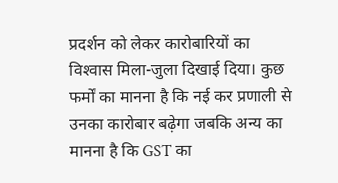प्रदर्शन को लेकर कारोबारियों का विश्‍वास मिला-जुला दिखाई दिया। कुछ फर्मों का मानना है कि नई कर प्रणाली से उनका कारोबार बढ़ेगा जबकि अन्य का मानना है कि GST का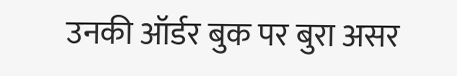उनकी ऑर्डर बुक पर बुरा असर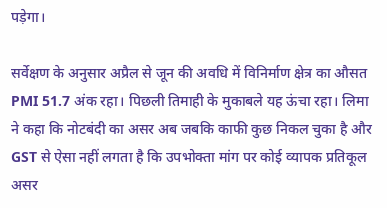पड़ेगा।

सर्वेक्षण के अनुसार अप्रैल से जून की अवधि में विनिर्माण क्षेत्र का औसत PMI 51.7 अंक रहा। पिछली तिमाही के मुकाबले यह ऊंचा रहा। लिमा ने कहा कि नोटबंदी का असर अब जबकि काफी कुछ निकल चुका है और GST से ऐसा नहीं लगता है कि उपभोक्ता मांग पर कोई व्यापक प्रतिकूल असर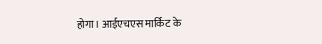होगा। आईएचएस मार्किट के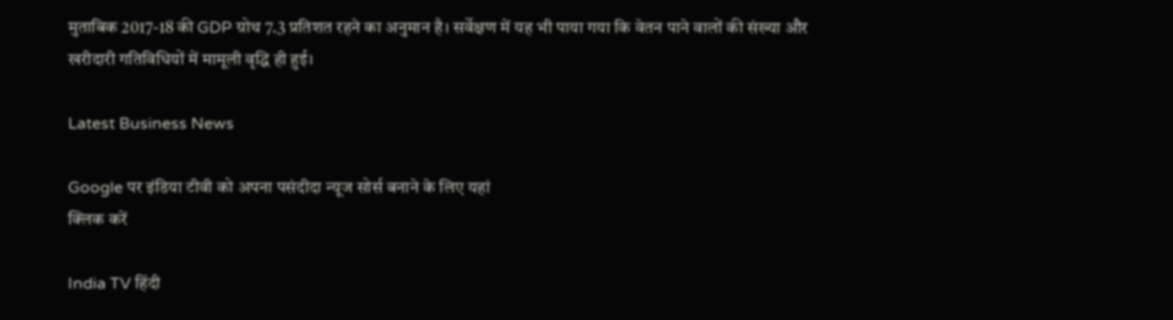मुताबिक 2017-18 की GDP ग्रोथ 7.3 प्रतिशत रहने का अनुमान है। सर्वेक्षण में यह भी पाया गया कि वेतन पाने वालों की संख्या और खरीदारी गतिविधियों में मामूली वृद्धि ही हुई।

Latest Business News

Google पर इंडिया टीवी को अपना पसंदीदा न्यूज सोर्स बनाने के लिए यहां
क्लिक करें

India TV हिंदी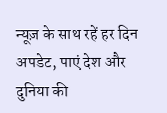न्यूज़ के साथ रहें हर दिन अपडेट, पाएं देश और दुनिया की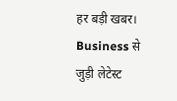हर बड़ी खबर। Business से जुड़ी लेटेस्ट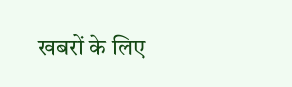खबरों के लिए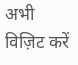अभी विज़िट करें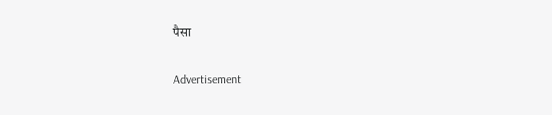पैसा

Advertisement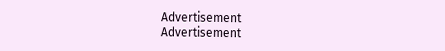Advertisement
Advertisement